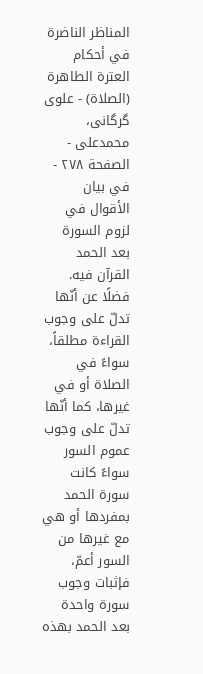المناظر الناضرة في أحکام العترة الطاهرة (الصلاة) - علوی گرگانی، محمدعلی - الصفحة ٢٧٨ - في بيان الأقوال في لزوم السورة بعد الحمد
القرآن فيه.
فضلًا عن أنّها تدلّ على وجوب القراءة مطلقاً، سواءً في الصلاة أو في غيرها، كما أنّها تدلّ على وجوب عموم السور سواءً كانت سورة الحمد بمفردها أو هي مع غيرها من السور أعمّ، فإثبات وجوب سورة واحدة بعد الحمد بهذه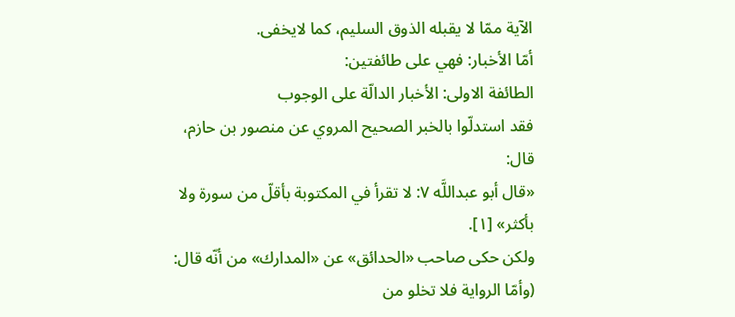الآية ممّا لا يقبله الذوق السليم، كما لايخفى.
أمّا الأخبار: فهي على طائفتين:
الطائفة الاولى: الأخبار الدالّة على الوجوب
فقد استدلّوا بالخبر الصحيح المروي عن منصور بن حازم، قال:
«قال أبو عبداللَّه ٧: لا تقرأ في المكتوبة بأقلّ من سورة ولا بأكثر» [١].
ولكن حكى صاحب «الحدائق» عن «المدارك» من أنّه قال:
(وأمّا الرواية فلا تخلو من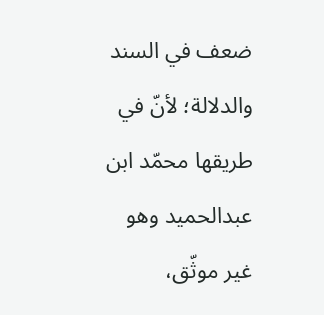ضعف في السند والدلالة؛ لأنّ في طريقها محمّد ابن عبدالحميد وهو غير موثّق،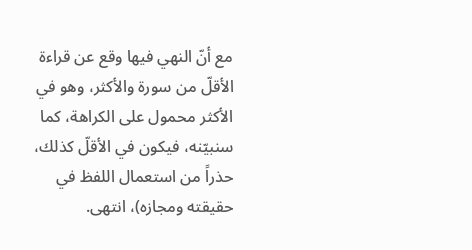مع أنّ النهي فيها وقع عن قراءة الأقلّ من سورة والأكثر، وهو في الأكثر محمول على الكراهة، كما سنبيّنه، فيكون في الأقلّ كذلك، حذراً من استعمال اللفظ في حقيقته ومجازه)، انتهى.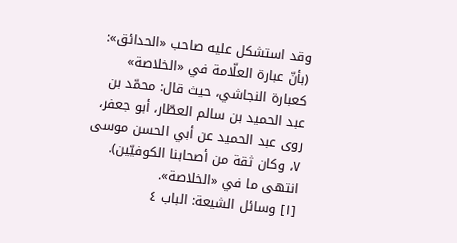وقد استشكل عليه صاحب «الحدائق»: (بأنّ عبارة العلّامة في «الخلاصة» كعبارة النجاشي، حيث قال: محمّد بن عبد الحميد بن سالم العطّار، أبو جعفر، روى عبد الحميد عن أبي الحسن موسى ٧، وكان ثقة من أصحابنا الكوفيّين). انتهى ما في «الخلاصة».
[١] وسائل الشيعة: الباب ٤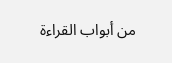من أبواب القراءة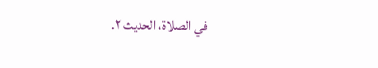في الصلاة، الحديث ٢.